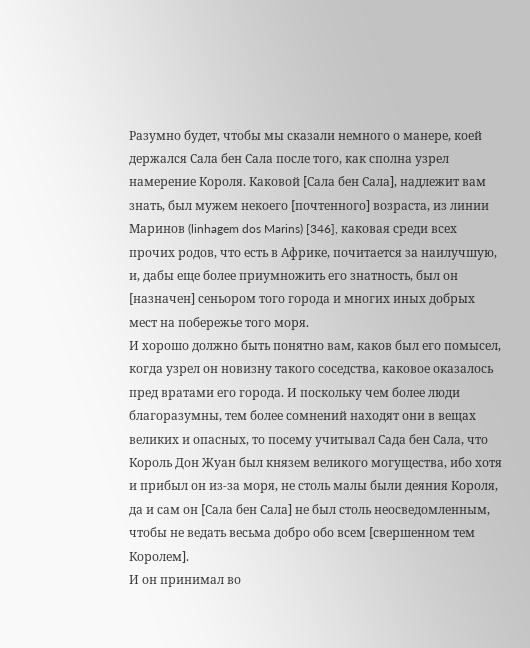Разумно будет, чтобы мы сказали немного о манере, коей держался Сала бен Сала после того, как сполна узрел намерение Короля. Каковой [Сала бен Сала], надлежит вам знать, был мужем некоего [почтенного] возраста, из линии Маринов (linhagem dos Marins) [346], каковая среди всех прочих родов, что есть в Африке, почитается за наилучшую, и, дабы еще более приумножить его знатность, был он [назначен] сеньором того города и многих иных добрых мест на побережье того моря.
И хорошо должно быть понятно вам, каков был его помысел, когда узрел он новизну такого соседства, каковое оказалось пред вратами его города. И поскольку чем более люди благоразумны, тем более сомнений находят они в вещах великих и опасных, то посему учитывал Сада бен Сала, что Король Дон Жуан был князем великого могущества, ибо хотя и прибыл он из-за моря, не столь малы были деяния Короля, да и сам он [Сала бен Сала] не был столь неосведомленным, чтобы не ведать весьма добро обо всем [свершенном тем Королем].
И он принимал во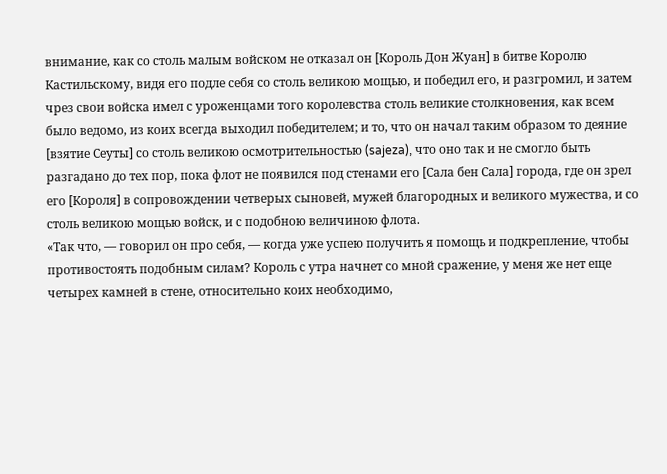внимание, как со столь малым войском не отказал он [Король Дон Жуан] в битве Королю Кастильскому, видя его подле себя со столь великою мощью, и победил его, и разгромил, и затем чрез свои войска имел с уроженцами того королевства столь великие столкновения, как всем было ведомо, из коих всегда выходил победителем; и то, что он начал таким образом то деяние [взятие Сеуты] со столь великою осмотрительностью (sajeza), что оно так и не смогло быть разгадано до тех пор, пока флот не появился под стенами его [Сала бен Сала] города, где он зрел его [Короля] в сопровождении четверых сыновей, мужей благородных и великого мужества, и со столь великою мощью войск, и с подобною величиною флота.
«Так что, — говорил он про себя, — когда уже успею получить я помощь и подкрепление, чтобы противостоять подобным силам? Король с утра начнет со мной сражение, у меня же нет еще четырех камней в стене, относительно коих необходимо,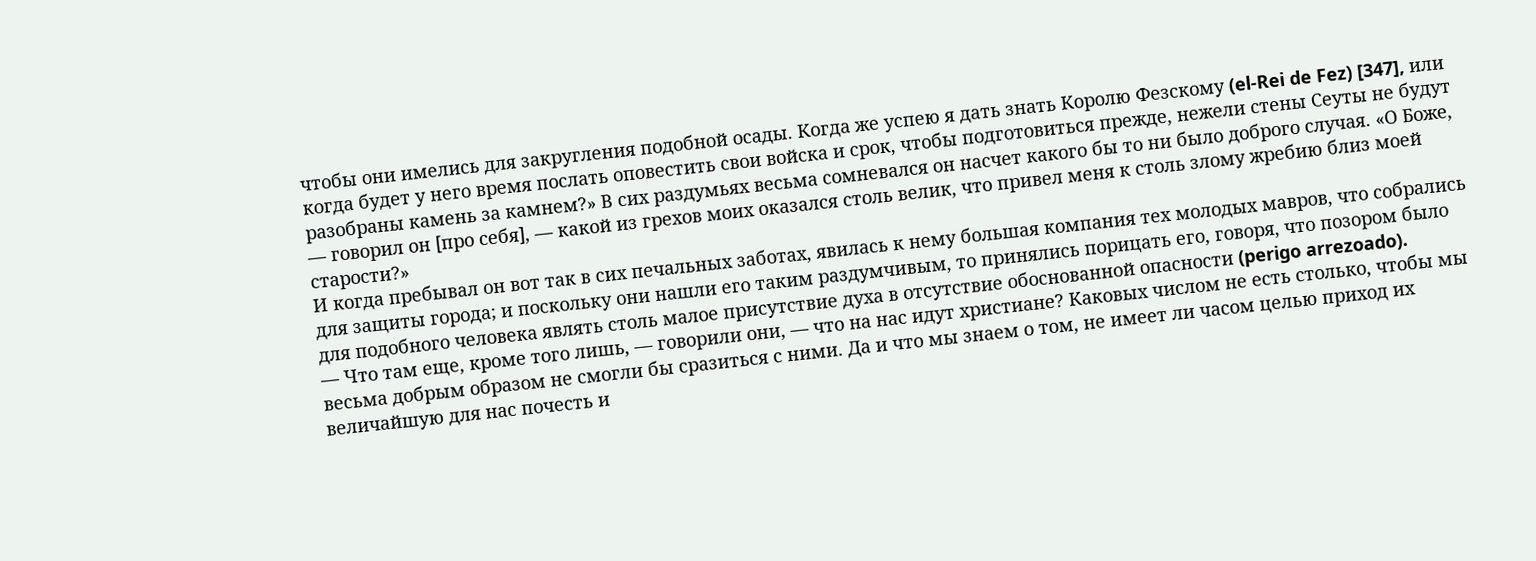чтобы они имелись для закругления подобной осады. Когда же успею я дать знать Королю Фезскому (el-Rei de Fez) [347], или когда будет у него время послать оповестить свои войска и срок, чтобы подготовиться прежде, нежели стены Сеуты не будут разобраны камень за камнем?» В сих раздумьях весьма сомневался он насчет какого бы то ни было доброго случая. «О Боже, — говорил он [про себя], — какой из грехов моих оказался столь велик, что привел меня к столь злому жребию близ моей старости?»
И когда пребывал он вот так в сих печальных заботах, явилась к нему большая компания тех молодых мавров, что собрались для защиты города; и поскольку они нашли его таким раздумчивым, то принялись порицать его, говоря, что позором было для подобного человека являть столь малое присутствие духа в отсутствие обоснованной опасности (perigo arrezoado).
— Что там еще, кроме того лишь, — говорили они, — что на нас идут христиане? Каковых числом не есть столько, чтобы мы весьма добрым образом не смогли бы сразиться с ними. Да и что мы знаем о том, не имеет ли часом целью приход их величайшую для нас почесть и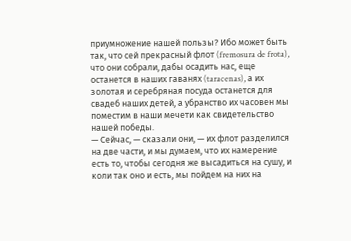приумножение нашей пользы? Ибо может быть так, что сей прекрасный флот (fremosura de frota), что они собрали, дабы осадить нас, еще останется в наших гаванях (taracenas), а их золотая и серебряная посуда останется для свадеб наших детей, а убранство их часовен мы поместим в наши мечети как свидетельство нашей победы.
— Сейчас, — сказали они, — их флот разделился на две части, и мы думаем, что их намерение есть то, чтобы сегодня же высадиться на сушу, и коли так оно и есть, мы пойдем на них на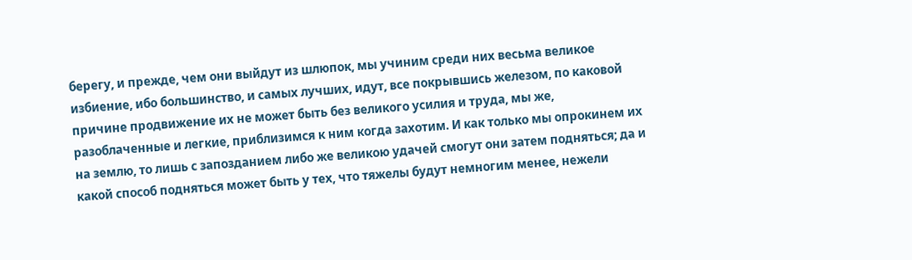берегу, и прежде, чем они выйдут из шлюпок, мы учиним среди них весьма великое избиение, ибо большинство, и самых лучших, идут, все покрывшись железом, по каковой причине продвижение их не может быть без великого усилия и труда, мы же, разоблаченные и легкие, приблизимся к ним когда захотим. И как только мы опрокинем их на землю, то лишь с запозданием либо же великою удачей смогут они затем подняться; да и какой способ подняться может быть у тех, что тяжелы будут немногим менее, нежели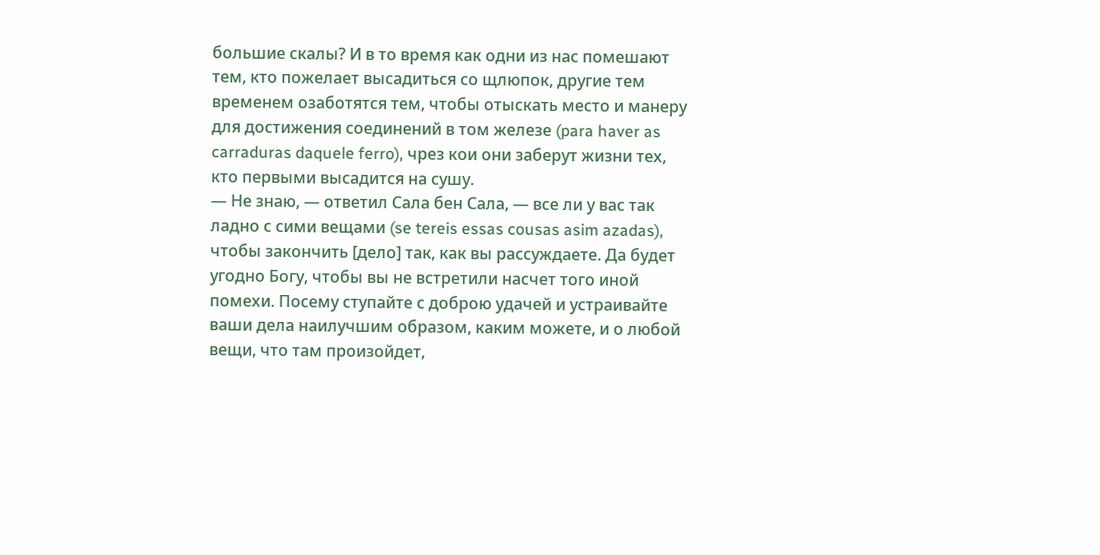большие скалы? И в то время как одни из нас помешают тем, кто пожелает высадиться со щлюпок, другие тем временем озаботятся тем, чтобы отыскать место и манеру для достижения соединений в том железе (para haver as carraduras daquele ferro), чрез кои они заберут жизни тех, кто первыми высадится на сушу.
— Не знаю, — ответил Сала бен Сала, — все ли у вас так ладно с сими вещами (se tereis essas cousas asim azadas), чтобы закончить [дело] так, как вы рассуждаете. Да будет угодно Богу, чтобы вы не встретили насчет того иной помехи. Посему ступайте с доброю удачей и устраивайте ваши дела наилучшим образом, каким можете, и о любой вещи, что там произойдет,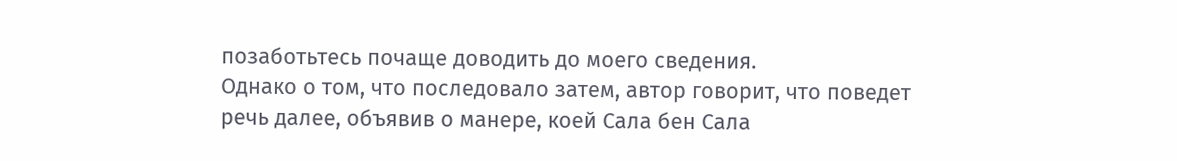позаботьтесь почаще доводить до моего сведения.
Однако о том, что последовало затем, автор говорит, что поведет речь далее, объявив о манере, коей Сала бен Сала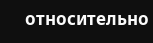относительно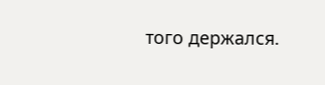того держался.